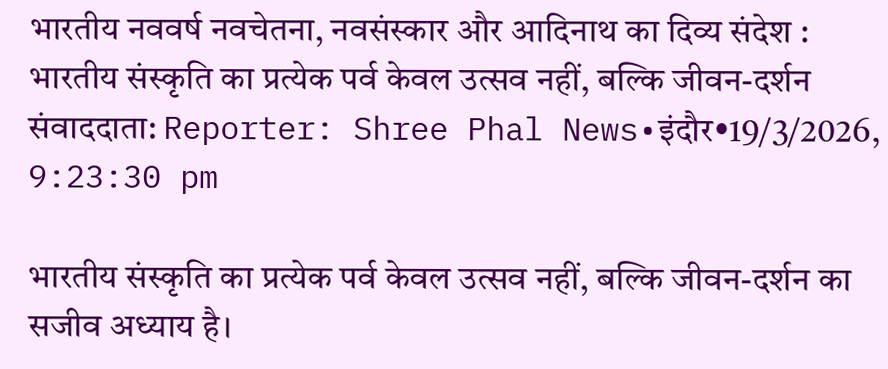भारतीय नववर्ष नवचेतना, नवसंस्कार और आदिनाथ का दिव्य संदेश : भारतीय संस्कृति का प्रत्येक पर्व केवल उत्सव नहीं, बल्कि जीवन-दर्शन
संवाददाता: Reporter: Shree Phal News•इंदौर•19/3/2026, 9:23:30 pm

भारतीय संस्कृति का प्रत्येक पर्व केवल उत्सव नहीं, बल्कि जीवन-दर्शन का सजीव अध्याय है।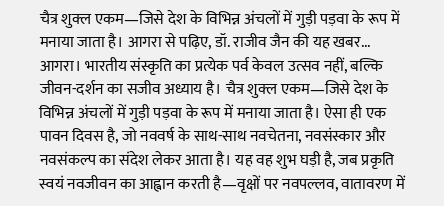चैत्र शुक्ल एकम—जिसे देश के विभिन्न अंचलों में गुड़ी पड़वा के रूप में मनाया जाता है। आगरा से पढ़िए, डॉ. राजीव जैन की यह खबर...
आगरा। भारतीय संस्कृति का प्रत्येक पर्व केवल उत्सव नहीं, बल्कि जीवन-दर्शन का सजीव अध्याय है। चैत्र शुक्ल एकम—जिसे देश के विभिन्न अंचलों में गुड़ी पड़वा के रूप में मनाया जाता है। ऐसा ही एक पावन दिवस है, जो नववर्ष के साथ-साथ नवचेतना, नवसंस्कार और नवसंकल्प का संदेश लेकर आता है। यह वह शुभ घड़ी है, जब प्रकृति स्वयं नवजीवन का आह्वान करती है—वृक्षों पर नवपल्लव, वातावरण में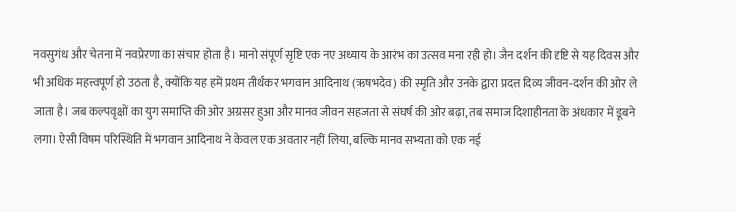नवसुगंध और चेतना में नवप्रेरणा का संचार होता है। मानो संपूर्ण सृष्टि एक नए अध्याय के आरंभ का उत्सव मना रही हो। जैन दर्शन की दृष्टि से यह दिवस और भी अधिक महत्त्वपूर्ण हो उठता है, क्योंकि यह हमें प्रथम तीर्थंकर भगवान आदिनाथ (ऋषभदेव) की स्मृति और उनके द्वारा प्रदत्त दिव्य जीवन-दर्शन की ओर ले जाता है। जब कल्पवृक्षों का युग समाप्ति की ओर अग्रसर हुआ और मानव जीवन सहजता से संघर्ष की ओर बढ़ा, तब समाज दिशाहीनता के अंधकार में डूबने लगा। ऐसी विषम परिस्थिति में भगवान आदिनाथ ने केवल एक अवतार नहीं लिया, बल्कि मानव सभ्यता को एक नई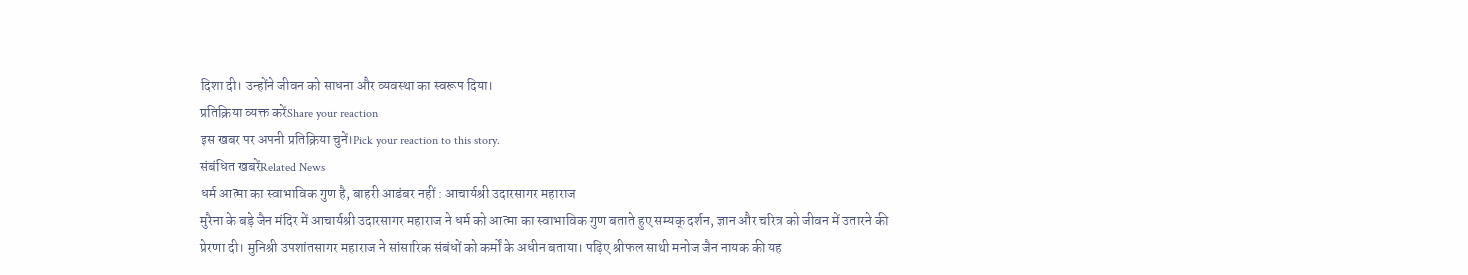दिशा दी। उन्होंने जीवन को साधना और व्यवस्था का स्वरूप दिया।
प्रतिक्रिया व्यक्त करेंShare your reaction
इस खबर पर अपनी प्रतिक्रिया चुनें।Pick your reaction to this story.
संबंधित खबरेंRelated News
धर्म आत्मा का स्वाभाविक गुण है, बाहरी आडंबर नहीं : आचार्यश्री उदारसागर महाराज
मुरैना के बड़े जैन मंदिर में आचार्यश्री उदारसागर महाराज ने धर्म को आत्मा का स्वाभाविक गुण बताते हुए सम्यक् दर्शन, ज्ञान और चरित्र को जीवन में उतारने की प्रेरणा दी। मुनिश्री उपशांतसागर महाराज ने सांसारिक संबंधों को कर्मों के अधीन बताया। पढ़िए श्रीफल साथी मनोज जैन नायक की यह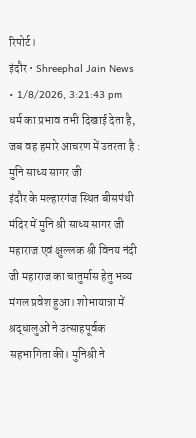रिपोर्ट।
इंदौर • Shreephal Jain News • 1/8/2026, 3:21:43 pm
धर्म का प्रभाव तभी दिखाई देता है, जब वह हमारे आचरण में उतरता है : मुनि साध्य सागर जी
इंदौर के मल्हारगंज स्थित बीसपंथी मंदिर में मुनि श्री साध्य सागर जी महाराज एवं क्षुल्लक श्री विनय नंदी जी महाराज का चातुर्मास हेतु भव्य मंगल प्रवेश हुआ। शोभायात्रा में श्रद्धालुओं ने उत्साहपूर्वक सहभागिता की। मुनिश्री ने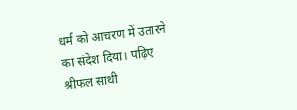धर्म को आचरण में उतारने का संदेश दिया। पढ़िए श्रीफल साथी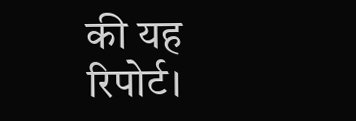की यह रिपोर्ट।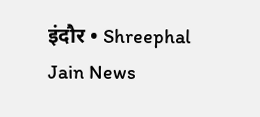इंदौर • Shreephal Jain News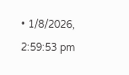• 1/8/2026, 2:59:53 pm